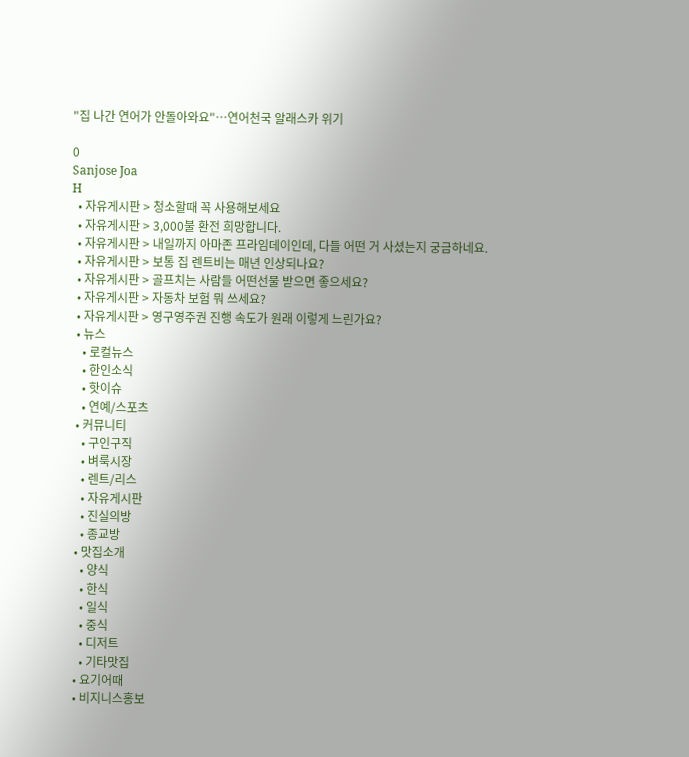"집 나간 연어가 안돌아와요"…연어천국 알래스카 위기

0
Sanjose Joa
H
  • 자유게시판 > 청소할때 꼭 사용해보세요
  • 자유게시판 > 3,000불 환전 희망합니다.
  • 자유게시판 > 내일까지 아마존 프라임데이인데, 다들 어떤 거 사셨는지 궁금하네요.
  • 자유게시판 > 보통 집 렌트비는 매년 인상되나요?
  • 자유게시판 > 골프치는 사람들 어떤선물 받으면 좋으세요?
  • 자유게시판 > 자동차 보험 뭐 쓰세요?
  • 자유게시판 > 영구영주권 진행 속도가 원래 이렇게 느린가요?
  • 뉴스
    • 로컬뉴스
    • 한인소식
    • 핫이슈
    • 연예/스포츠
  • 커뮤니티
    • 구인구직
    • 벼룩시장
    • 렌트/리스
    • 자유게시판
    • 진실의방
    • 종교방
  • 맛집소개
    • 양식
    • 한식
    • 일식
    • 중식
    • 디저트
    • 기타맛집
  • 요기어때
  • 비지니스홍보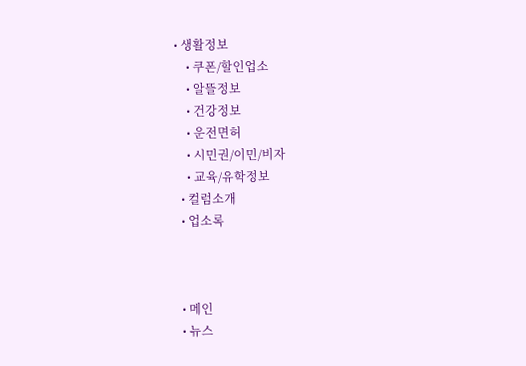• 생활정보
    • 쿠폰/할인업소
    • 알뜰정보
    • 건강정보
    • 운전면허
    • 시민권/이민/비자
    • 교육/유학정보
  • 컬럼소개
  • 업소록



  • 메인
  • 뉴스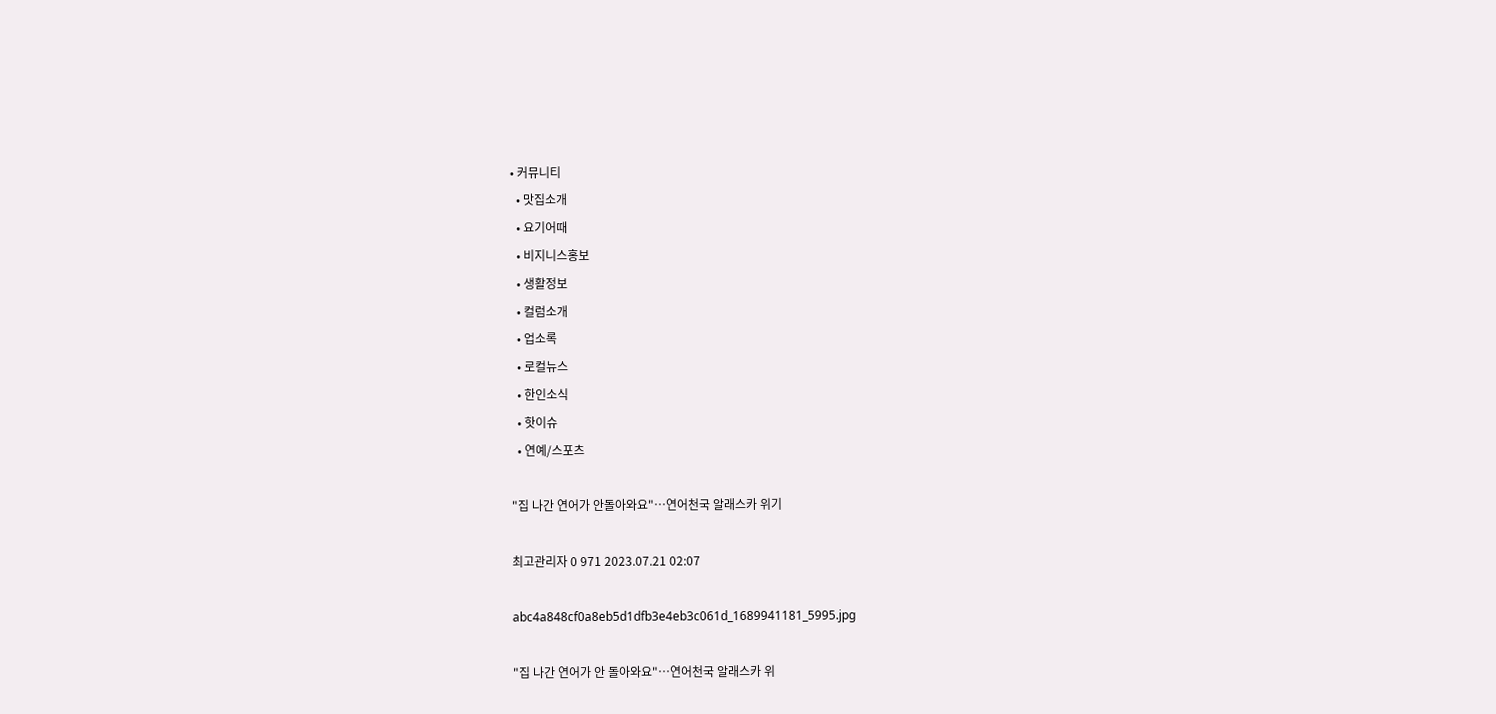• 커뮤니티
  • 맛집소개
  • 요기어때
  • 비지니스홍보
  • 생활정보
  • 컬럼소개
  • 업소록
  • 로컬뉴스
  • 한인소식
  • 핫이슈
  • 연예/스포츠

"집 나간 연어가 안돌아와요"…연어천국 알래스카 위기

최고관리자 0 971 2023.07.21 02:07

abc4a848cf0a8eb5d1dfb3e4eb3c061d_1689941181_5995.jpg

"집 나간 연어가 안 돌아와요"…연어천국 알래스카 위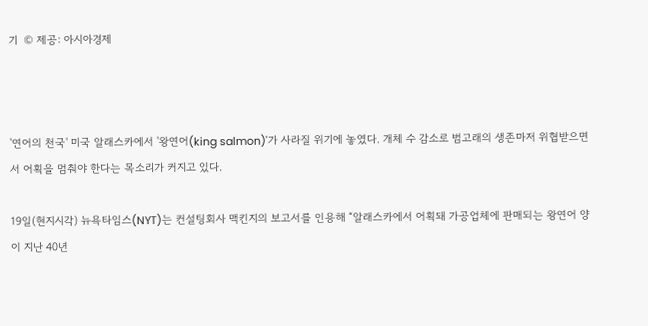기  © 제공: 아시아경제



'연어의 천국' 미국 알래스카에서 '왕연어(king salmon)'가 사라질 위기에 놓였다. 개체 수 감소로 범고래의 생존마저 위협받으면서 어획을 멈춰야 한다는 목소리가 커지고 있다.

19일(현지시각) 뉴욕타임스(NYT)는 컨설팅회사 맥킨지의 보고서를 인용해 “알래스카에서 어획돼 가공업체에 판매되는 왕연어 양이 지난 40년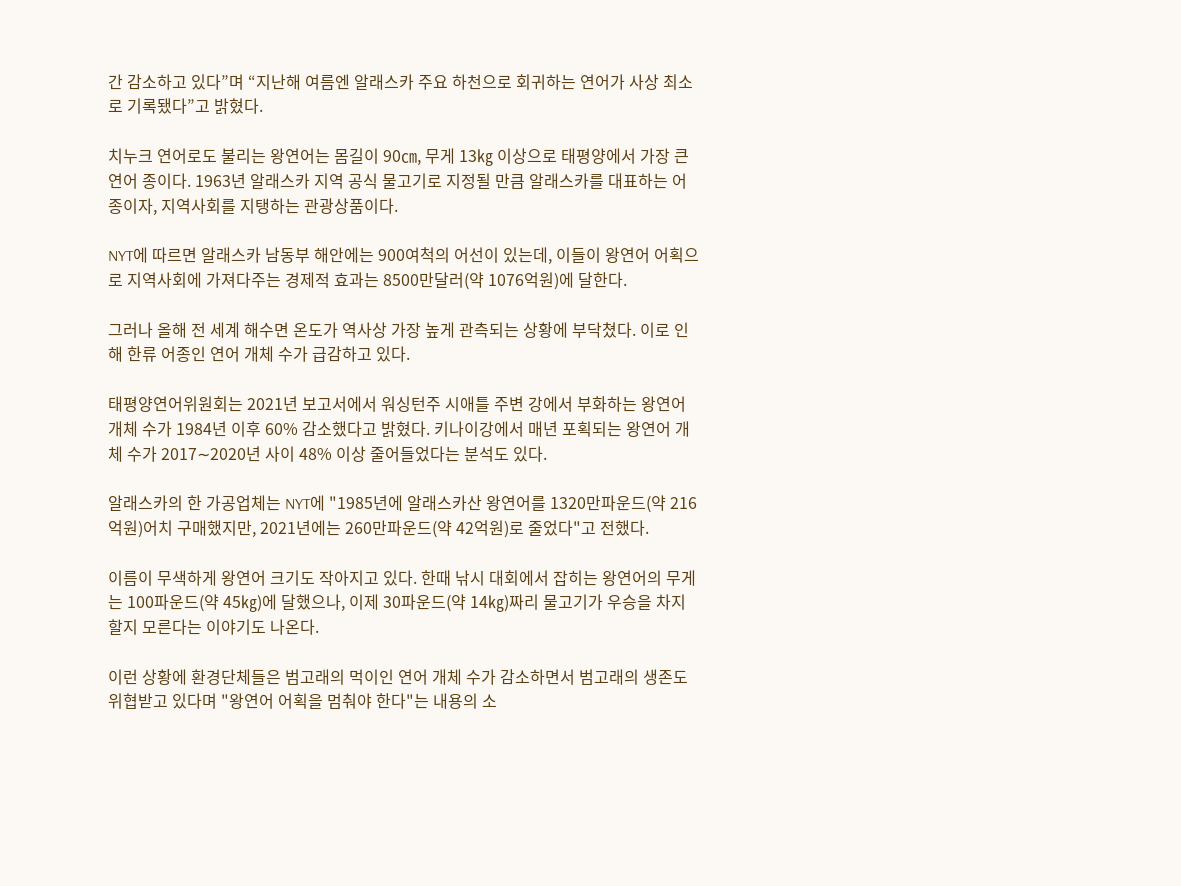간 감소하고 있다”며 “지난해 여름엔 알래스카 주요 하천으로 회귀하는 연어가 사상 최소로 기록됐다”고 밝혔다.

치누크 연어로도 불리는 왕연어는 몸길이 90㎝, 무게 13㎏ 이상으로 태평양에서 가장 큰 연어 종이다. 1963년 알래스카 지역 공식 물고기로 지정될 만큼 알래스카를 대표하는 어종이자, 지역사회를 지탱하는 관광상품이다.

NYT에 따르면 알래스카 남동부 해안에는 900여척의 어선이 있는데, 이들이 왕연어 어획으로 지역사회에 가져다주는 경제적 효과는 8500만달러(약 1076억원)에 달한다.

그러나 올해 전 세계 해수면 온도가 역사상 가장 높게 관측되는 상황에 부닥쳤다. 이로 인해 한류 어종인 연어 개체 수가 급감하고 있다.

태평양연어위원회는 2021년 보고서에서 워싱턴주 시애틀 주변 강에서 부화하는 왕연어 개체 수가 1984년 이후 60% 감소했다고 밝혔다. 키나이강에서 매년 포획되는 왕연어 개체 수가 2017∼2020년 사이 48% 이상 줄어들었다는 분석도 있다.

알래스카의 한 가공업체는 NYT에 "1985년에 알래스카산 왕연어를 1320만파운드(약 216억원)어치 구매했지만, 2021년에는 260만파운드(약 42억원)로 줄었다"고 전했다.

이름이 무색하게 왕연어 크기도 작아지고 있다. 한때 낚시 대회에서 잡히는 왕연어의 무게는 100파운드(약 45㎏)에 달했으나, 이제 30파운드(약 14㎏)짜리 물고기가 우승을 차지할지 모른다는 이야기도 나온다.

이런 상황에 환경단체들은 범고래의 먹이인 연어 개체 수가 감소하면서 범고래의 생존도 위협받고 있다며 "왕연어 어획을 멈춰야 한다"는 내용의 소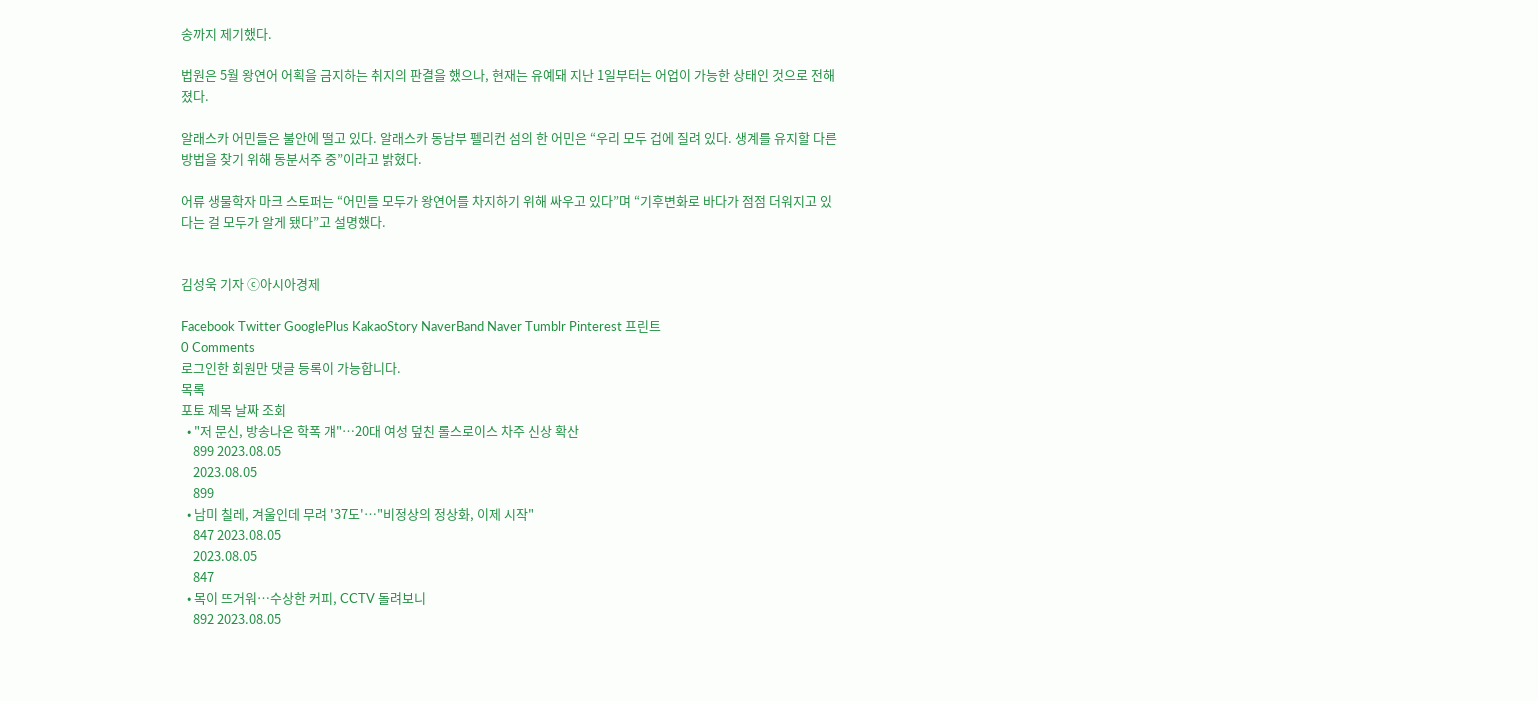송까지 제기했다.

법원은 5월 왕연어 어획을 금지하는 취지의 판결을 했으나, 현재는 유예돼 지난 1일부터는 어업이 가능한 상태인 것으로 전해졌다.

알래스카 어민들은 불안에 떨고 있다. 알래스카 동남부 펠리컨 섬의 한 어민은 “우리 모두 겁에 질려 있다. 생계를 유지할 다른 방법을 찾기 위해 동분서주 중”이라고 밝혔다.

어류 생물학자 마크 스토퍼는 “어민들 모두가 왕연어를 차지하기 위해 싸우고 있다”며 “기후변화로 바다가 점점 더워지고 있다는 걸 모두가 알게 됐다”고 설명했다.


김성욱 기자 ⓒ아시아경제

Facebook Twitter GooglePlus KakaoStory NaverBand Naver Tumblr Pinterest 프린트
0 Comments
로그인한 회원만 댓글 등록이 가능합니다.
목록
포토 제목 날짜 조회
  • "저 문신, 방송나온 학폭 걔"…20대 여성 덮친 롤스로이스 차주 신상 확산
    899 2023.08.05
    2023.08.05
    899
  • 남미 칠레, 겨울인데 무려 '37도'…"비정상의 정상화, 이제 시작"
    847 2023.08.05
    2023.08.05
    847
  • 목이 뜨거워…수상한 커피, CCTV 돌려보니
    892 2023.08.05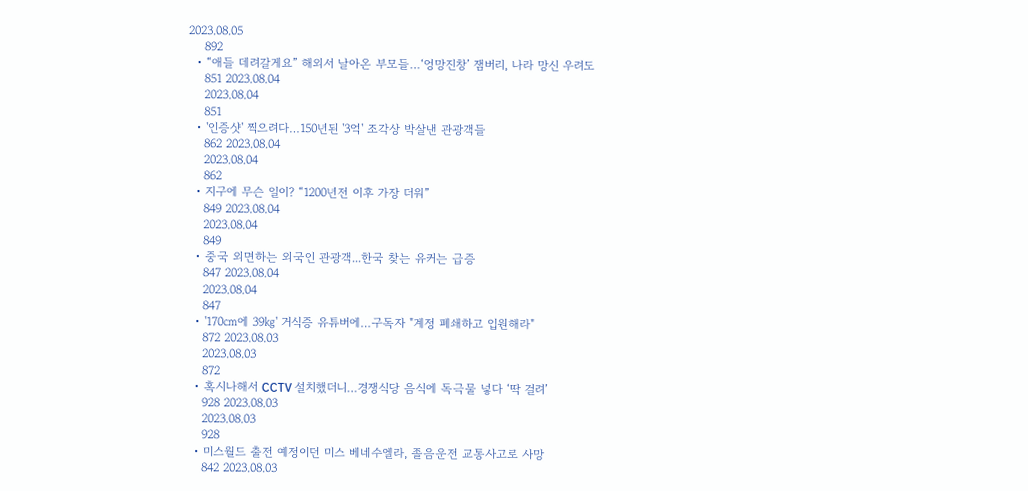2023.08.05
    892
  • “애들 데려갈게요” 해외서 날아온 부모들…‘엉망진창’ 잼버리, 나라 망신 우려도
    851 2023.08.04
    2023.08.04
    851
  • '인증샷' 찍으려다…150년된 '3억' 조각상 박살낸 관광객들
    862 2023.08.04
    2023.08.04
    862
  • 지구에 무슨 일이? “1200년전 이후 가장 더워”
    849 2023.08.04
    2023.08.04
    849
  • 중국 외면하는 외국인 관광객...한국 찾는 유커는 급증
    847 2023.08.04
    2023.08.04
    847
  • '170㎝에 39㎏' 거식증 유튜버에…구독자 "계정 폐쇄하고 입원해라"
    872 2023.08.03
    2023.08.03
    872
  • 혹시나해서 CCTV 설치했더니…경쟁식당 음식에 독극물 넣다 ‘딱 걸려’
    928 2023.08.03
    2023.08.03
    928
  • 미스월드 출전 예정이던 미스 베네수엘라, 졸음운전 교통사고로 사망
    842 2023.08.03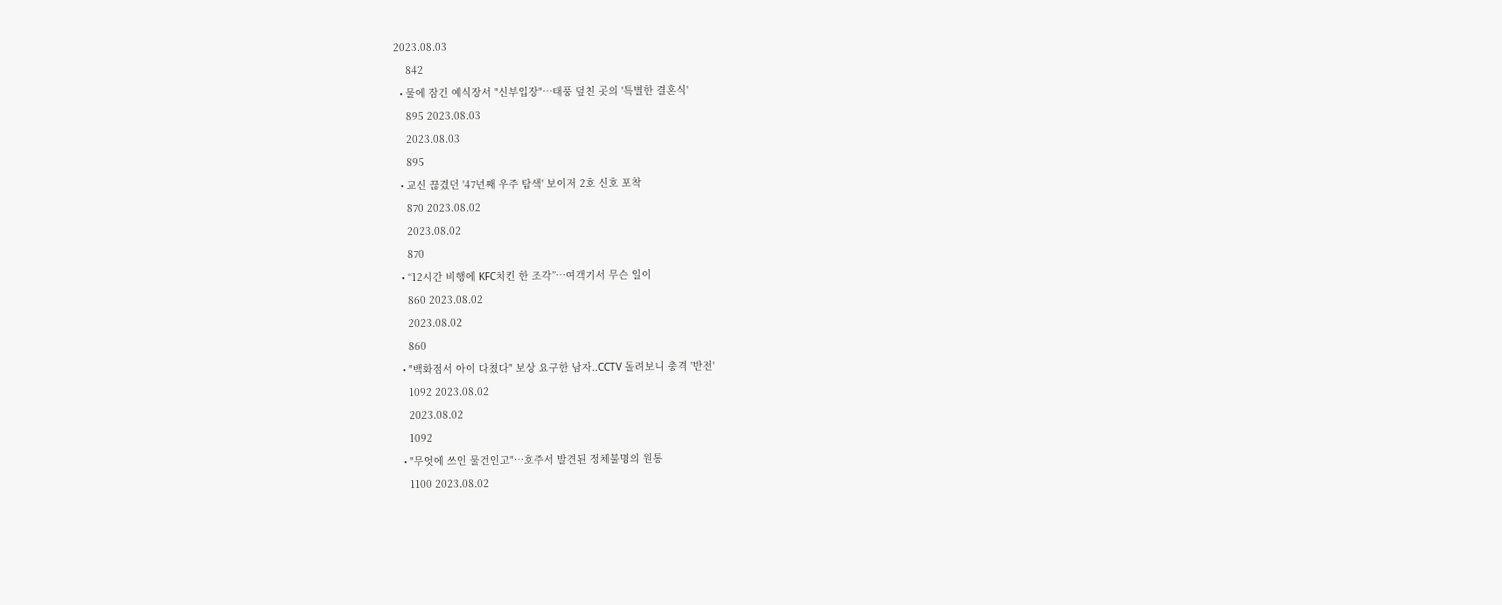2023.08.03
    842
  • 물에 잠긴 예식장서 "신부입장"…태풍 덮친 곳의 '특별한 결혼식'
    895 2023.08.03
    2023.08.03
    895
  • 교신 끊겼던 '47년째 우주 탐색' 보이저 2호 신호 포착
    870 2023.08.02
    2023.08.02
    870
  • “12시간 비행에 KFC치킨 한 조각”…여객기서 무슨 일이
    860 2023.08.02
    2023.08.02
    860
  • "백화점서 아이 다쳤다" 보상 요구한 남자..CCTV 돌려보니 충격 '반전'
    1092 2023.08.02
    2023.08.02
    1092
  • "무엇에 쓰인 물건인고"…호주서 발견된 정체불명의 원통
    1100 2023.08.02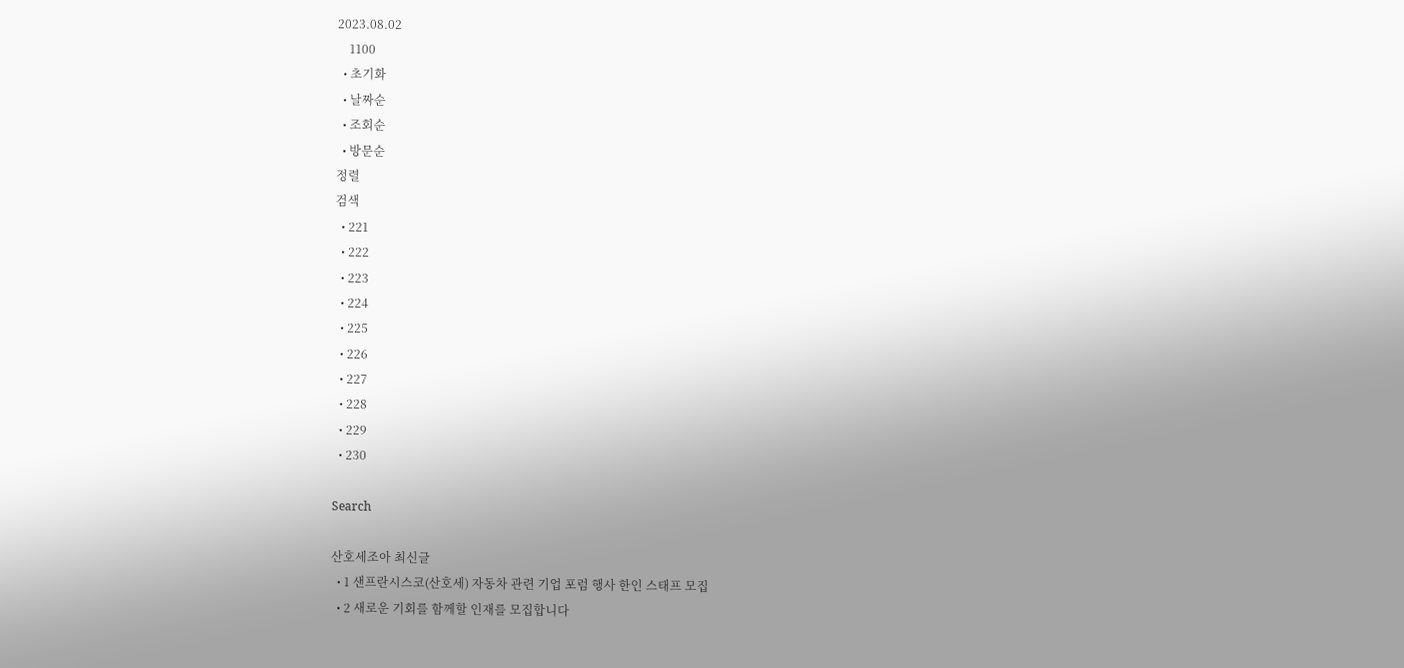2023.08.02
    1100
  • 초기화
  • 날짜순
  • 조회순
  • 방문순
정렬
검색
  • 221
  • 222
  • 223
  • 224
  • 225
  • 226
  • 227
  • 228
  • 229
  • 230

Search

산호세조아 최신글
  • 1 샌프란시스코(산호세) 자동차 관련 기업 포럼 행사 한인 스태프 모집
  • 2 새로운 기회를 함께할 인재를 모집합니다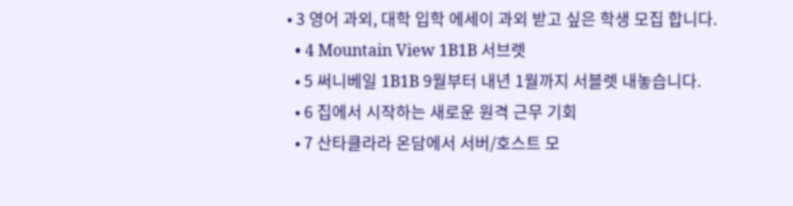• 3 영어 과외, 대학 입학 에세이 과외 받고 싶은 학생 모집 합니다.
  • 4 Mountain View 1B1B 서브렛
  • 5 써니베일 1B1B 9월부터 내년 1월까지 서블렛 내놓습니다.
  • 6 집에서 시작하는 새로운 원격 근무 기회
  • 7 산타클라라 온담에서 서버/호스트 모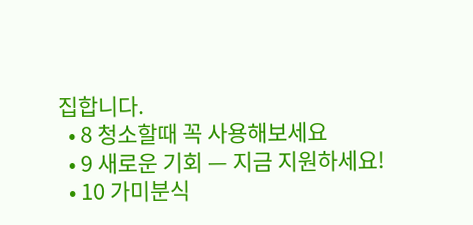집합니다.
  • 8 청소할때 꼭 사용해보세요
  • 9 새로운 기회 — 지금 지원하세요!
  • 10 가미분식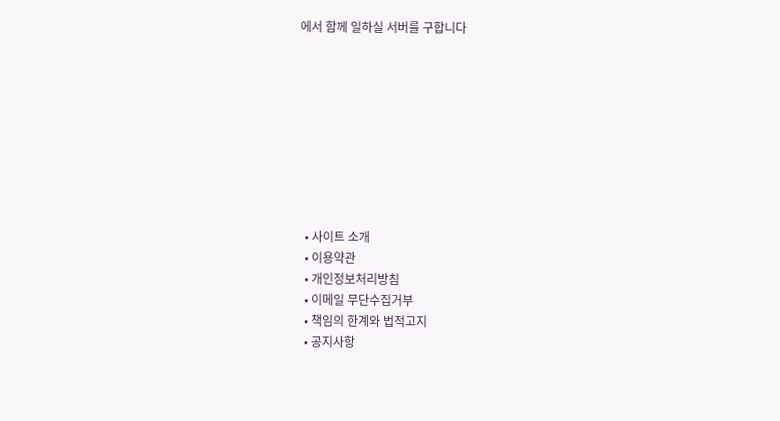에서 함께 일하실 서버를 구합니다









  • 사이트 소개
  • 이용약관
  • 개인정보처리방침
  • 이메일 무단수집거부
  • 책임의 한계와 법적고지
  • 공지사항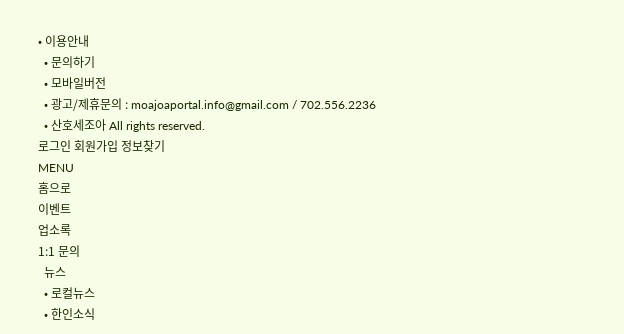• 이용안내
  • 문의하기
  • 모바일버전
  • 광고/제휴문의 : moajoaportal.info@gmail.com / 702.556.2236
  • 산호세조아 All rights reserved.
로그인 회원가입 정보찾기
MENU
홈으로
이벤트
업소록
1:1 문의
  뉴스
  • 로컬뉴스
  • 한인소식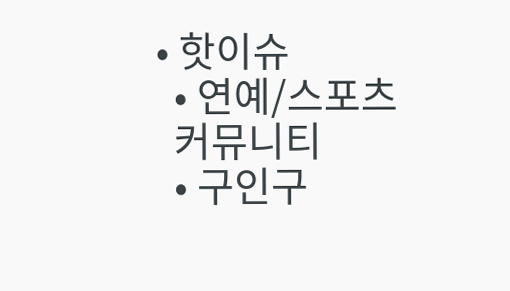• 핫이슈
  • 연예/스포츠
  커뮤니티
  • 구인구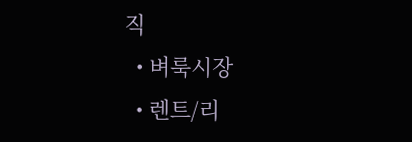직
  • 벼룩시장
  • 렌트/리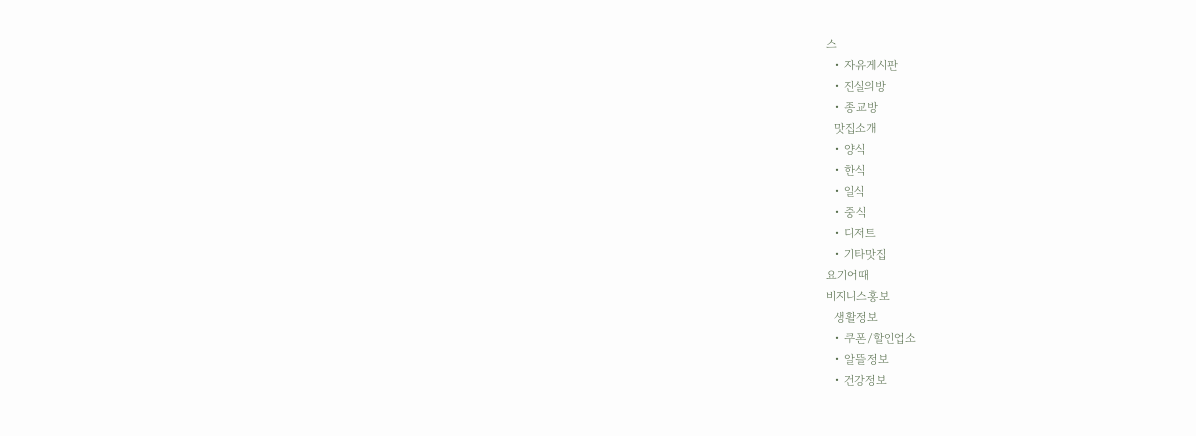스
  • 자유게시판
  • 진실의방
  • 종교방
  맛집소개
  • 양식
  • 한식
  • 일식
  • 중식
  • 디저트
  • 기타맛집
요기어때
비지니스홍보
  생활정보
  • 쿠폰/할인업소
  • 알뜰정보
  • 건강정보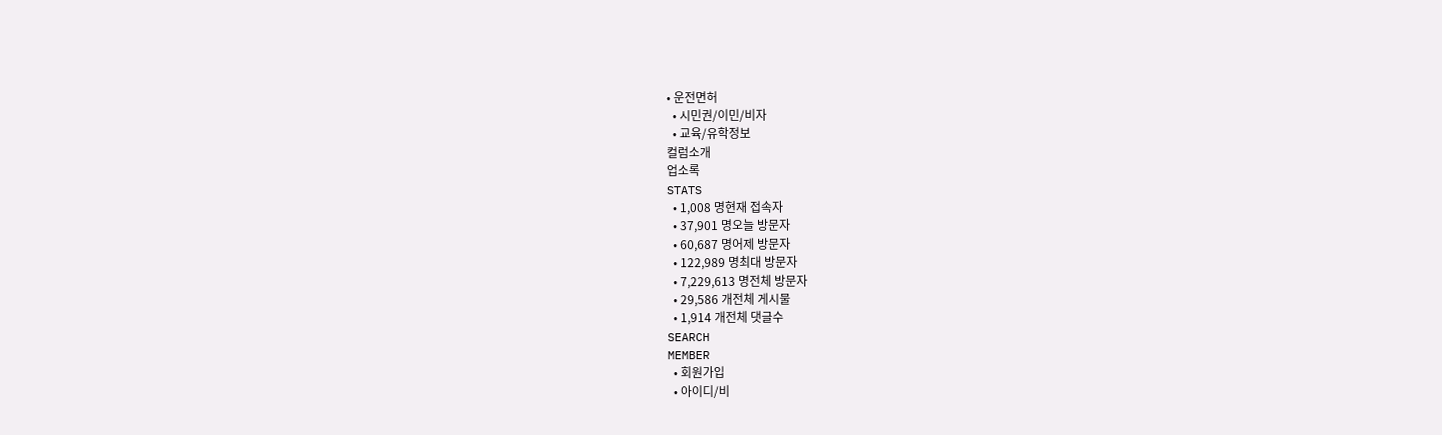• 운전면허
  • 시민권/이민/비자
  • 교육/유학정보
컬럼소개
업소록
STATS
  • 1,008 명현재 접속자
  • 37,901 명오늘 방문자
  • 60,687 명어제 방문자
  • 122,989 명최대 방문자
  • 7,229,613 명전체 방문자
  • 29,586 개전체 게시물
  • 1,914 개전체 댓글수
SEARCH
MEMBER
  • 회원가입
  • 아이디/비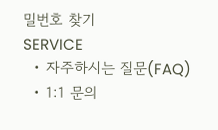밀번호 찾기
SERVICE
  • 자주하시는 질문(FAQ)
  • 1:1 문의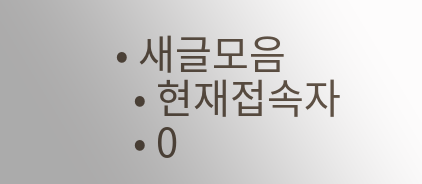• 새글모음
  • 현재접속자
  • 0